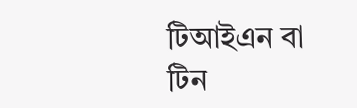টিআইএন বা টিন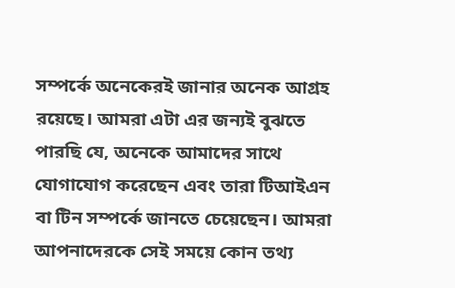সম্পর্কে অনেকেরই জানার অনেক আগ্রহ রয়েছে। আমরা এটা এর জন্যই বুঝতে পারছি যে, অনেকে আমাদের সাথে যোগাযোগ করেছেন এবং তারা টিআইএন বা টিন সম্পর্কে জানতে চেয়েছেন। আমরা আপনাদেরকে সেই সময়ে কোন তথ্য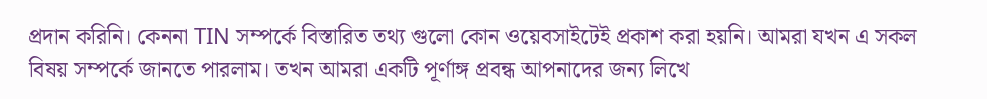প্রদান করিনি। কেননা TIN সম্পর্কে বিস্তারিত তথ্য গুলো কোন ওয়েবসাইটেই প্রকাশ করা হয়নি। আমরা যখন এ সকল বিষয় সম্পর্কে জানতে পারলাম। তখন আমরা একটি পূর্ণাঙ্গ প্রবন্ধ আপনাদের জন্য লিখে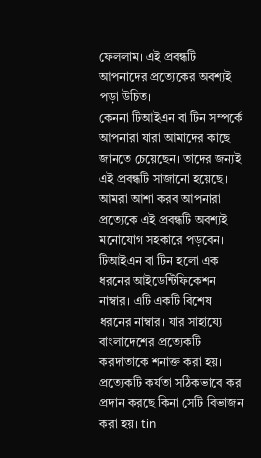ফেললাম। এই প্রবন্ধটি আপনাদের প্রত্যেকের অবশ্যই পড়া উচিত।
কেননা টিআইএন বা টিন সম্পর্কে আপনারা যারা আমাদের কাছে জানতে চেয়েছেন। তাদের জন্যই এই প্রবন্ধটি সাজানো হয়েছে। আমরা আশা করব আপনারা প্রত্যেকে এই প্রবন্ধটি অবশ্যই মনোযোগ সহকারে পড়বেন। টিআইএন বা টিন হলো এক ধরনের আইডেন্টিফিকেশন নাম্বার। এটি একটি বিশেষ ধরনের নাম্বার। যার সাহায্যে বাংলাদেশের প্রত্যেকটি করদাতাকে শনাক্ত করা হয়।
প্রত্যেকটি কর্যতা সঠিকভাবে কর প্রদান করছে কিনা সেটি বিভাজন করা হয়। tin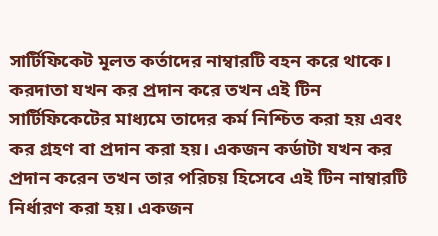সার্টিফিকেট মূলত কর্তাদের নাম্বারটি বহন করে থাকে। করদাতা যখন কর প্রদান করে তখন এই টিন সার্টিফিকেটের মাধ্যমে তাদের কর্ম নিশ্চিত করা হয় এবং কর গ্রহণ বা প্রদান করা হয়। একজন কর্ডাটা যখন কর প্রদান করেন তখন তার পরিচয় হিসেবে এই টিন নাম্বারটি নির্ধারণ করা হয়। একজন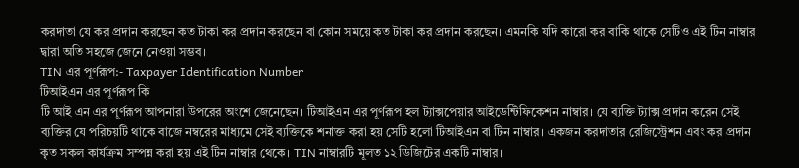করদাতা যে কর প্রদান করছেন কত টাকা কর প্রদান করছেন বা কোন সময়ে কত টাকা কর প্রদান করছেন। এমনকি যদি কারো কর বাকি থাকে সেটিও এই টিন নাম্বার দ্বারা অতি সহজে জেনে নেওয়া সম্ভব।
TIN এর পূর্ণরূপ:- Taxpayer Identification Number
টিআইএন এর পূর্ণরূপ কি
টি আই এন এর পূর্ণরূপ আপনারা উপরের অংশে জেনেছেন। টিআইএন এর পূর্ণরূপ হল ট্যাক্সপেয়ার আইডেন্টিফিকেশন নাম্বার। যে ব্যক্তি ট্যাক্স প্রদান করেন সেই ব্যক্তির যে পরিচয়টি থাকে বাজে নম্বরের মাধ্যমে সেই ব্যক্তিকে শনাক্ত করা হয় সেটি হলো টিআইএন বা টিন নাম্বার। একজন করদাতার রেজিস্ট্রেশন এবং কর প্রদান কৃত সকল কার্যক্রম সম্পন্ন করা হয় এই টিন নাম্বার থেকে। TIN নাম্বারটি মূলত ১২ ডিজিটের একটি নাম্বার।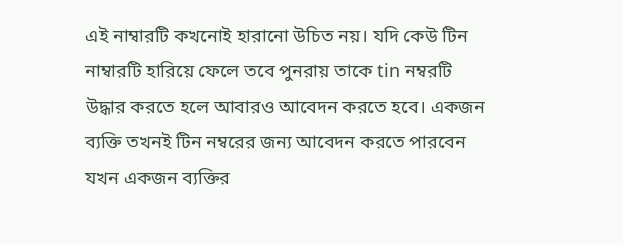এই নাম্বারটি কখনোই হারানো উচিত নয়। যদি কেউ টিন নাম্বারটি হারিয়ে ফেলে তবে পুনরায় তাকে tin নম্বরটি উদ্ধার করতে হলে আবারও আবেদন করতে হবে। একজন ব্যক্তি তখনই টিন নম্বরের জন্য আবেদন করতে পারবেন যখন একজন ব্যক্তির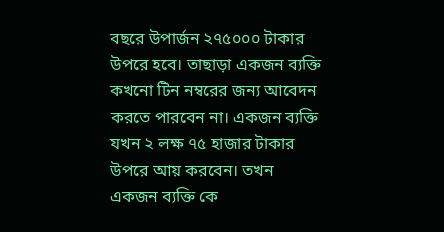বছরে উপার্জন ২৭৫০০০ টাকার উপরে হবে। তাছাড়া একজন ব্যক্তি কখনো টিন নম্বরের জন্য আবেদন করতে পারবেন না। একজন ব্যক্তি যখন ২ লক্ষ ৭৫ হাজার টাকার উপরে আয় করবেন। তখন একজন ব্যক্তি কে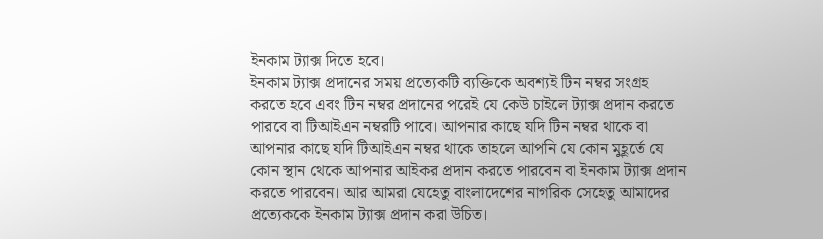ইনকাম ট্যাক্স দিতে হবে।
ইনকাম ট্যাক্স প্রদানের সময় প্রত্যেকটি ব্যক্তিকে অবশ্যই টিন নম্বর সংগ্রহ করতে হবে এবং টিন নম্বর প্রদানের পরেই যে কেউ চাইলে ট্যাক্স প্রদান করতে পারবে বা টিআইএন নম্বরটি পাবে। আপনার কাছে যদি টিন নম্বর থাকে বা আপনার কাছে যদি টিআইএন নম্বর থাকে তাহলে আপনি যে কোন মুহূর্তে যে কোন স্থান থেকে আপনার আইকর প্রদান করতে পারবেন বা ইনকাম ট্যাক্স প্রদান করতে পারবেন। আর আমরা যেহেতু বাংলাদেশের নাগরিক সেহেতু আমাদের প্রত্যেককে ইনকাম ট্যাক্স প্রদান করা উচিত।